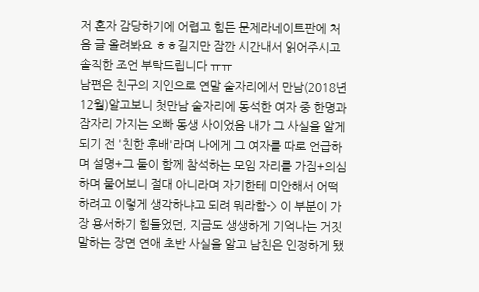저 혼자 감당하기에 어렵고 힘든 문제라네이트판에 처음 글 올려봐요 ㅎㅎ길지만 잠깐 시간내서 읽어주시고 솔직한 조언 부탁드립니다 ㅠㅠ
남편은 친구의 지인으로 연말 술자리에서 만남(2018년 12월)알고보니 첫만남 술자리에 동석한 여자 중 한명과 잠자리 가지는 오빠 동생 사이었음 내가 그 사실을 알게되기 전 '친한 후배'라며 나에게 그 여자를 따로 언급하며 설명+그 둘이 함께 참석하는 모임 자리를 가짐+의심하며 물어보니 절대 아니라며 자기한테 미안해서 어떡하려고 이렇게 생각하냐고 되려 뭐라함-> 이 부분이 가장 용서하기 힘들었던, 지금도 생생하게 기억나는 거짓말하는 장면 연애 초반 사실을 알고 남친은 인정하게 됐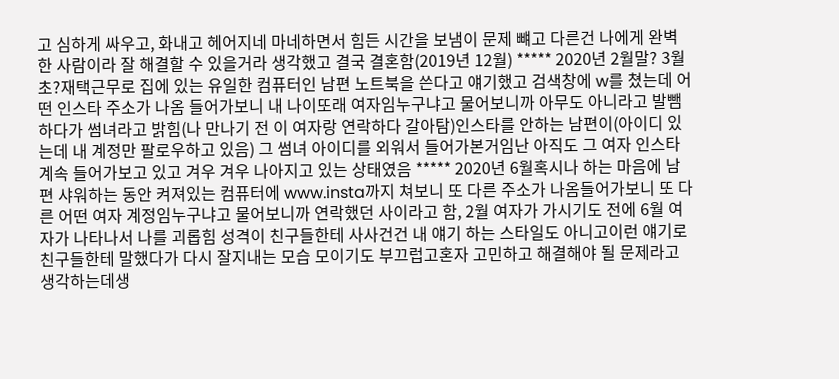고 심하게 싸우고, 화내고 헤어지네 마네하면서 힘든 시간을 보냄이 문제 뺴고 다른건 나에게 완벽한 사람이라 잘 해결할 수 있을거라 생각했고 결국 결혼함(2019년 12월) ***** 2020년 2월말? 3월초?재택근무로 집에 있는 유일한 컴퓨터인 남편 노트북을 쓴다고 얘기했고 검색창에 w를 쳤는데 어떤 인스타 주소가 나옴 들어가보니 내 나이또래 여자임누구냐고 물어보니까 아무도 아니라고 발뺌하다가 썸녀라고 밝힘(나 만나기 전 이 여자랑 연락하다 갈아탐)인스타를 안하는 남편이(아이디 있는데 내 계정만 팔로우하고 있음) 그 썸녀 아이디를 외워서 들어가본거임난 아직도 그 여자 인스타 계속 들어가보고 있고 겨우 겨우 나아지고 있는 상태였음 ***** 2020년 6월혹시나 하는 마음에 남편 샤워하는 동안 켜져있는 컴퓨터에 www.insta까지 쳐보니 또 다른 주소가 나옴들어가보니 또 다른 어떤 여자 계정임누구냐고 물어보니까 연락했던 사이라고 함, 2월 여자가 가시기도 전에 6월 여자가 나타나서 나를 괴롭힘 성격이 친구들한테 사사건건 내 얘기 하는 스타일도 아니고이런 얘기로 친구들한테 말했다가 다시 잘지내는 모습 모이기도 부끄럽고혼자 고민하고 해결해야 될 문제라고 생각하는데생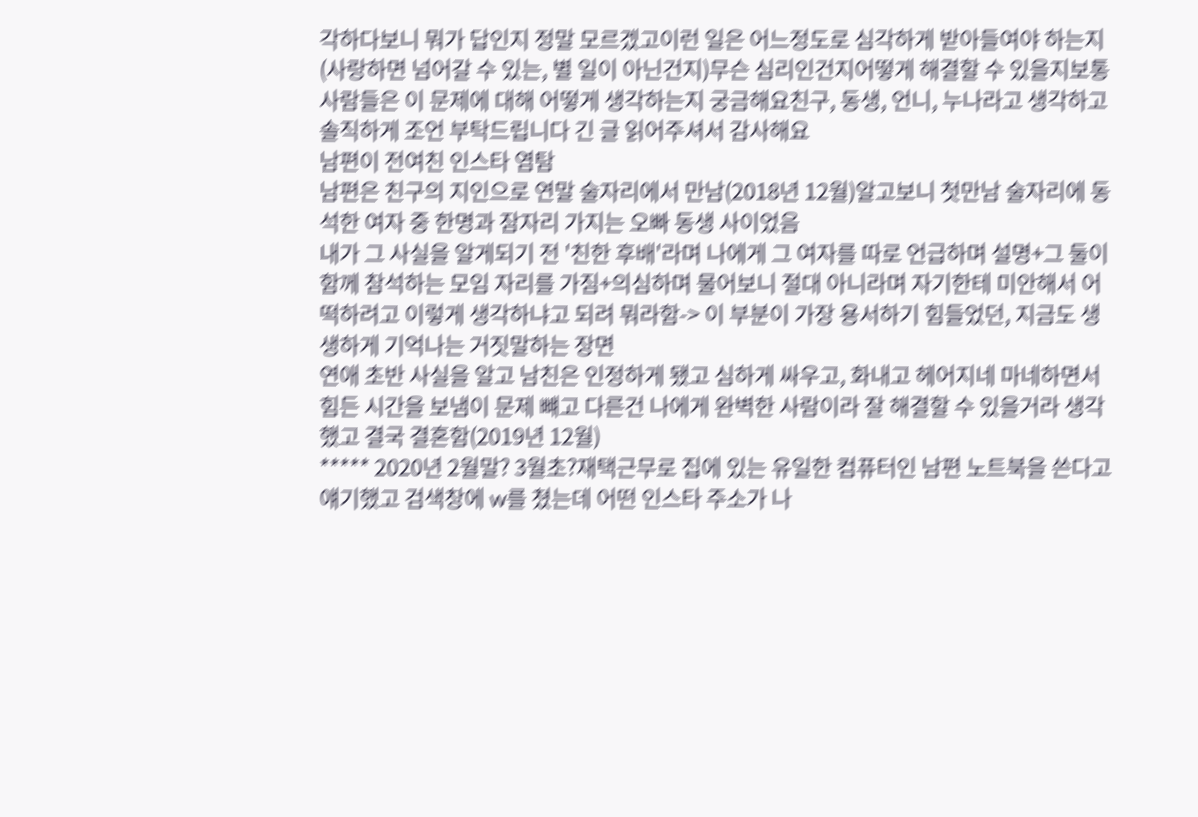각하다보니 뭐가 답인지 정말 모르겠고이런 일은 어느정도로 심각하게 받아들여야 하는지(사랑하면 넘어갈 수 있는, 별 일이 아닌건지)무슨 심리인건지어떻게 해결할 수 있을지보통 사람들은 이 문제에 대해 어떻게 생각하는지 궁금해요친구, 동생, 언니, 누나라고 생각하고 솔직하게 조언 부탁드립니다 긴 글 읽어주셔서 감사해요
남편이 전여친 인스타 염탐
남편은 친구의 지인으로 연말 술자리에서 만남(2018년 12월)알고보니 첫만남 술자리에 동석한 여자 중 한명과 잠자리 가지는 오빠 동생 사이었음
내가 그 사실을 알게되기 전 '친한 후배'라며 나에게 그 여자를 따로 언급하며 설명+그 둘이 함께 참석하는 모임 자리를 가짐+의심하며 물어보니 절대 아니라며 자기한테 미안해서 어떡하려고 이렇게 생각하냐고 되려 뭐라함-> 이 부분이 가장 용서하기 힘들었던, 지금도 생생하게 기억나는 거짓말하는 장면
연애 초반 사실을 알고 남친은 인정하게 됐고 심하게 싸우고, 화내고 헤어지네 마네하면서 힘든 시간을 보냄이 문제 뺴고 다른건 나에게 완벽한 사람이라 잘 해결할 수 있을거라 생각했고 결국 결혼함(2019년 12월)
***** 2020년 2월말? 3월초?재택근무로 집에 있는 유일한 컴퓨터인 남편 노트북을 쓴다고 얘기했고 검색창에 w를 쳤는데 어떤 인스타 주소가 나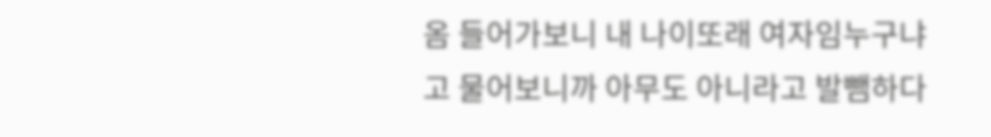옴 들어가보니 내 나이또래 여자임누구냐고 물어보니까 아무도 아니라고 발뺌하다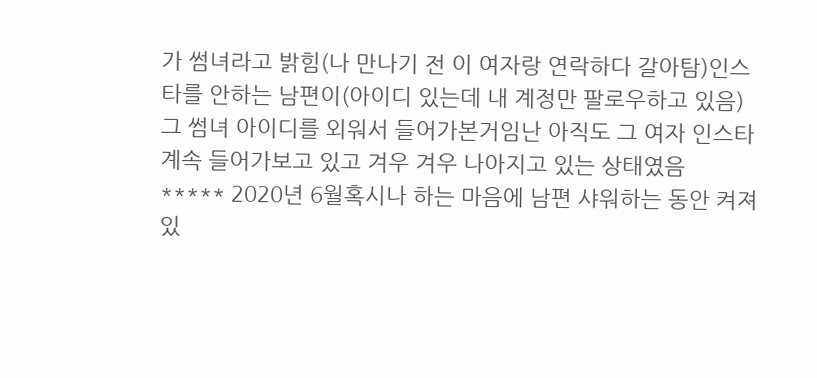가 썸녀라고 밝힘(나 만나기 전 이 여자랑 연락하다 갈아탐)인스타를 안하는 남편이(아이디 있는데 내 계정만 팔로우하고 있음) 그 썸녀 아이디를 외워서 들어가본거임난 아직도 그 여자 인스타 계속 들어가보고 있고 겨우 겨우 나아지고 있는 상태였음
***** 2020년 6월혹시나 하는 마음에 남편 샤워하는 동안 켜져있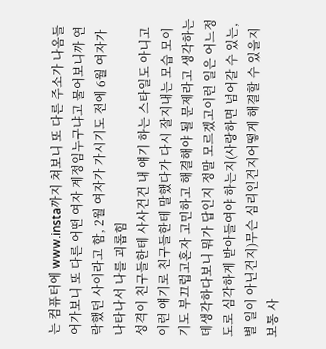는 컴퓨터에 www.insta까지 쳐보니 또 다른 주소가 나옴들어가보니 또 다른 어떤 여자 계정임누구냐고 물어보니까 연락했던 사이라고 함, 2월 여자가 가시기도 전에 6월 여자가 나타나서 나를 괴롭힘
성격이 친구들한테 사사건건 내 얘기 하는 스타일도 아니고이런 얘기로 친구들한테 말했다가 다시 잘지내는 모습 모이기도 부끄럽고혼자 고민하고 해결해야 될 문제라고 생각하는데생각하다보니 뭐가 답인지 정말 모르겠고이런 일은 어느정도로 심각하게 받아들여야 하는지(사랑하면 넘어갈 수 있는, 별 일이 아닌건지)무슨 심리인건지어떻게 해결할 수 있을지보통 사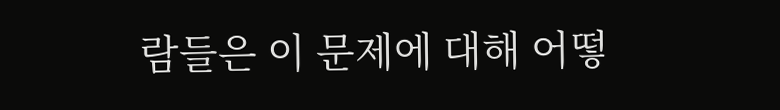람들은 이 문제에 대해 어떻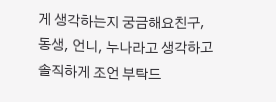게 생각하는지 궁금해요친구, 동생, 언니, 누나라고 생각하고 솔직하게 조언 부탁드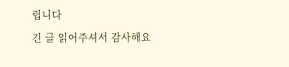립니다
긴 글 읽어주셔서 감사해요